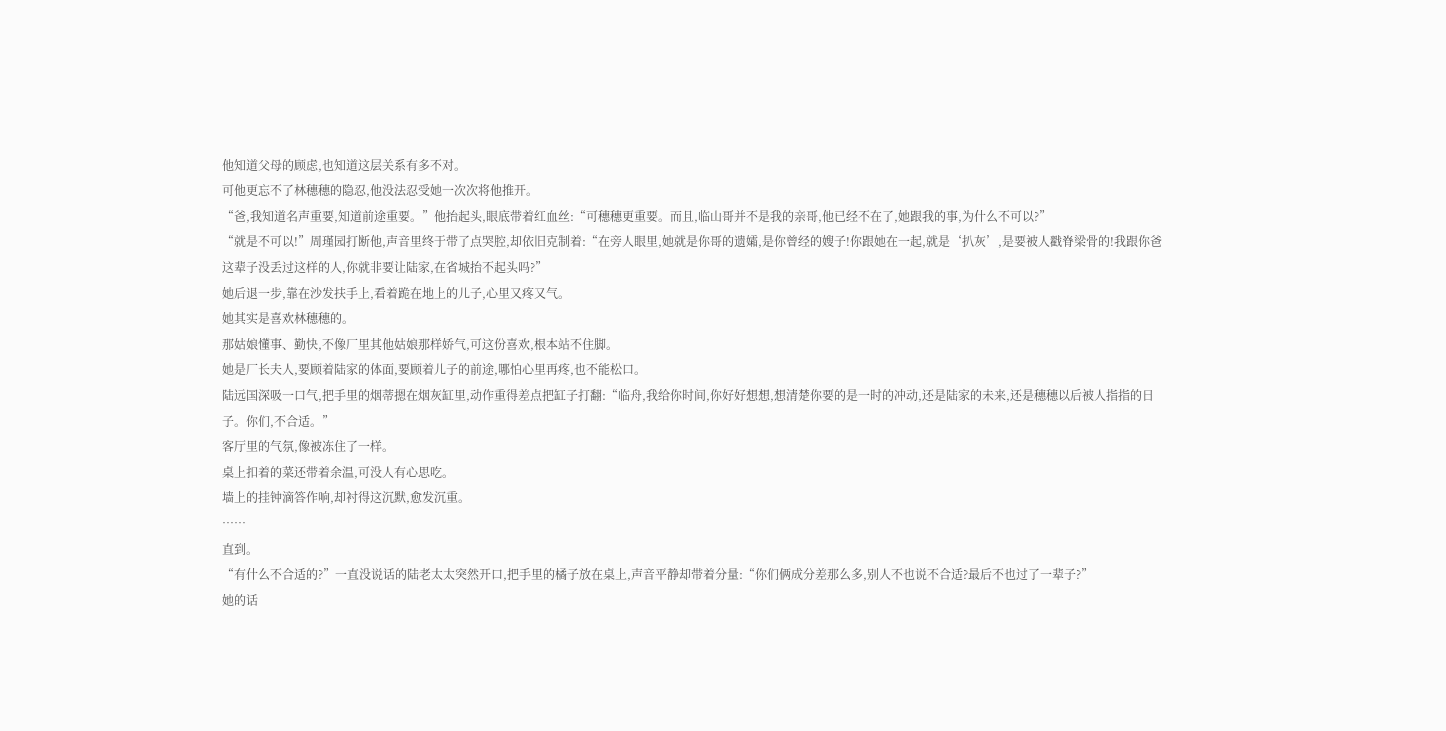他知道父母的顾虑,也知道这层关系有多不对。
可他更忘不了林穗穗的隐忍,他没法忍受她一次次将他推开。
“爸,我知道名声重要,知道前途重要。”他抬起头,眼底带着红血丝:“可穗穗更重要。而且,临山哥并不是我的亲哥,他已经不在了,她跟我的事,为什么不可以?”
“就是不可以!”周瑾园打断他,声音里终于带了点哭腔,却依旧克制着:“在旁人眼里,她就是你哥的遗孀,是你曾经的嫂子!你跟她在一起,就是‘扒灰’,是要被人戳脊梁骨的!我跟你爸这辈子没丢过这样的人,你就非要让陆家,在省城抬不起头吗?”
她后退一步,靠在沙发扶手上,看着跪在地上的儿子,心里又疼又气。
她其实是喜欢林穗穗的。
那姑娘懂事、勤快,不像厂里其他姑娘那样娇气,可这份喜欢,根本站不住脚。
她是厂长夫人,要顾着陆家的体面,要顾着儿子的前途,哪怕心里再疼,也不能松口。
陆远国深吸一口气,把手里的烟蒂摁在烟灰缸里,动作重得差点把缸子打翻:“临舟,我给你时间,你好好想想,想清楚你要的是一时的冲动,还是陆家的未来,还是穗穗以后被人指指的日子。你们,不合适。”
客厅里的气氛,像被冻住了一样。
桌上扣着的菜还带着余温,可没人有心思吃。
墙上的挂钟滴答作响,却衬得这沉默,愈发沉重。
……
直到。
“有什么不合适的?”一直没说话的陆老太太突然开口,把手里的橘子放在桌上,声音平静却带着分量:“你们俩成分差那么多,别人不也说不合适?最后不也过了一辈子?”
她的话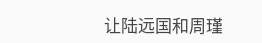让陆远国和周瑾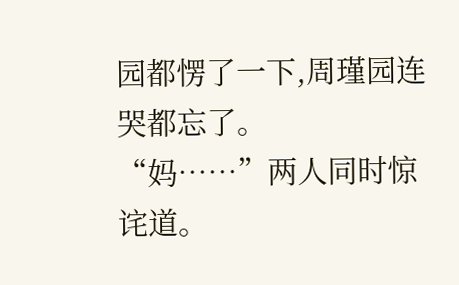园都愣了一下,周瑾园连哭都忘了。
“妈……”两人同时惊诧道。